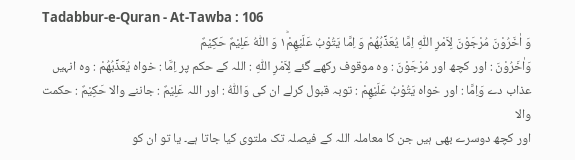Tadabbur-e-Quran - At-Tawba : 106
وَ اٰخَرُوْنَ مُرْجَوْنَ لِاَمْرِ اللّٰهِ اِمَّا یُعَذِّبُهُمْ وَ اِمَّا یَتُوْبُ عَلَیْهِمْ١ؕ وَ اللّٰهُ عَلِیْمٌ حَكِیْمٌ
وَاٰخَرُوْنَ : اور کچھ اور مُرْجَوْنَ : وہ موقوف رکھے گئے لِاَمْرِ اللّٰهِ : اللہ کے حکم پر اِمَّا : خواہ يُعَذِّبُھُمْ : وہ انہیں عذاب دے وَاِمَّا : اور خواہ يَتُوْبُ عَلَيْهِمْ : توبہ قبول کرلے ان کی وَاللّٰهُ : اور اللہ عَلِيْمٌ : جاننے والا حَكِيْمٌ : حکمت والا
اور کچھ دوسرے بھی ہیں جن کا معاملہ اللہ کے فیصلہ تک ملتوی کیا جاتا ہے۔ یا تو ان کو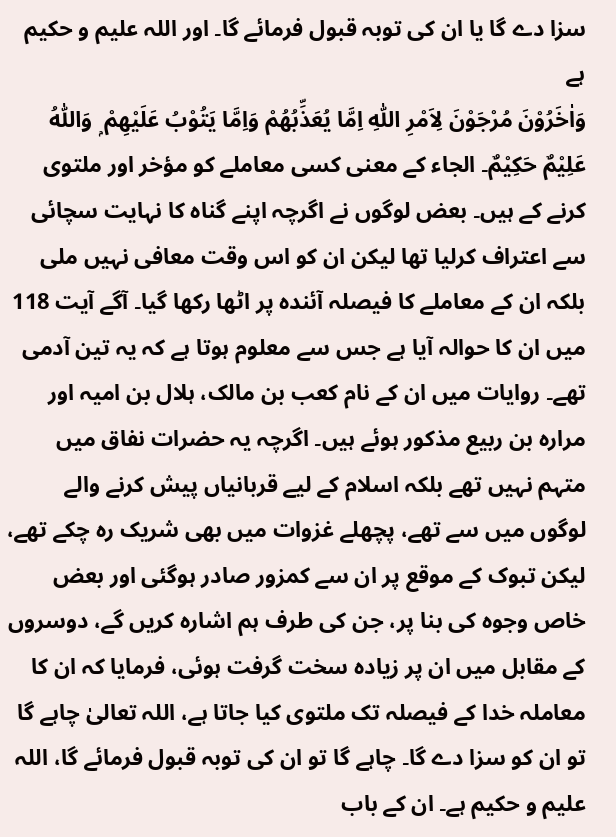سزا دے گا یا ان کی توبہ قبول فرمائے گا۔ اور اللہ علیم و حکیم ہے
وَاٰخَرُوْنَ مُرْجَوْنَ لِاَمْرِ اللّٰهِ اِمَّا يُعَذِّبُھُمْ وَاِمَّا يَتُوْبُ عَلَيْهِمْ ۭ وَاللّٰهُ عَلِيْمٌ حَكِيْمٌ۔ الجاء کے معنی کسی معاملے کو مؤخر اور ملتوی کرنے کے ہیں۔ بعض لوگوں نے اگرچہ اپنے گناہ کا نہایت سچائی سے اعتراف کرلیا تھا لیکن ان کو اس وقت معافی نہیں ملی بلکہ ان کے معاملے کا فیصلہ آئندہ پر اٹھا رکھا گیا۔ آگے آیت 118 میں ان کا حوالہ آیا ہے جس سے معلوم ہوتا ہے کہ یہ تین آدمی تھے۔ روایات میں ان کے نام کعب بن مالک، ہلال بن امیہ اور مرارہ بن ربیع مذکور ہوئے ہیں۔ اگرچہ یہ حضرات نفاق میں متہم نہیں تھے بلکہ اسلام کے لیے قربانیاں پیش کرنے والے لوگوں میں سے تھے، پچھلے غزوات میں بھی شریک رہ چکے تھے، لیکن تبوک کے موقع پر ان سے کمزور صادر ہوگئی اور بعض خاص وجوہ کی بنا پر، جن کی طرف ہم اشارہ کریں گے، دوسروں کے مقابل میں ان پر زیادہ سخت گرفت ہوئی، فرمایا کہ ان کا معاملہ خدا کے فیصلہ تک ملتوی کیا جاتا ہے، اللہ تعالیٰ چاہے گا تو ان کو سزا دے گا۔ چاہے گا تو ان کی توبہ قبول فرمائے گا، اللہ علیم و حکیم ہے۔ ان کے باب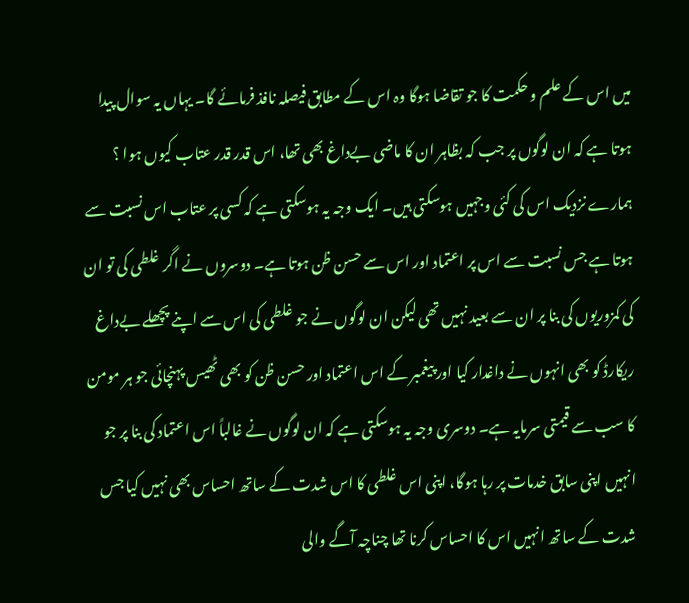میں اس کے علم و حکمت کا جو تقاضا ہوگا وہ اس کے مطابق فیصلہ نافذ فرمائے گا۔ یہاں یہ سوال پیدا ہوتا ہے کہ ان لوگوں پر جب کہ بظاہر ان کا ماضی بےداغ بھی تھا، اس قدر قدر عتاب کیوں ہوا ؟ ہمارے نزدیک اس کی کئی وجہیں ہوسکتی ہیں۔ ایک وجہ یہ ہوسکتی ہے کہ کسی پر عتاب اس نسبت سے ہوتا ہے جس نسبت سے اس پر اعتماد اور اس سے حسن ظن ہوتا ہے۔ دوسروں نے اگر غلطی کی تو ان کی کمزوریوں کی بنا پر ان سے بعید نہیں تھی لیکن ان لوگوں نے جو غلطی کی اس سے اپنے پچھلے بےداغ ریکارڈ کو بھی انہوں نے داغدار کیا اور پیغمبر کے اس اعتماد اور حسن ظن کو بھی ٹھیس پہنچائی جو ہر مومن کا سب سے قیمتی سرمایہ ہے۔ دوسری وجہ یہ ہوسکتی ہے کہ ان لوگوں نے غالباً اس اعتماد کی بنا پر جو انہیں اپنی سابق خدمات پر رہا ہوگا، اپنی اس غلطی کا اس شدت کے ساتھ احساس بھی نہیں کیا جس شدت کے ساتھ انہیں اس کا احساس کرنا تھا چناچہ آگے والی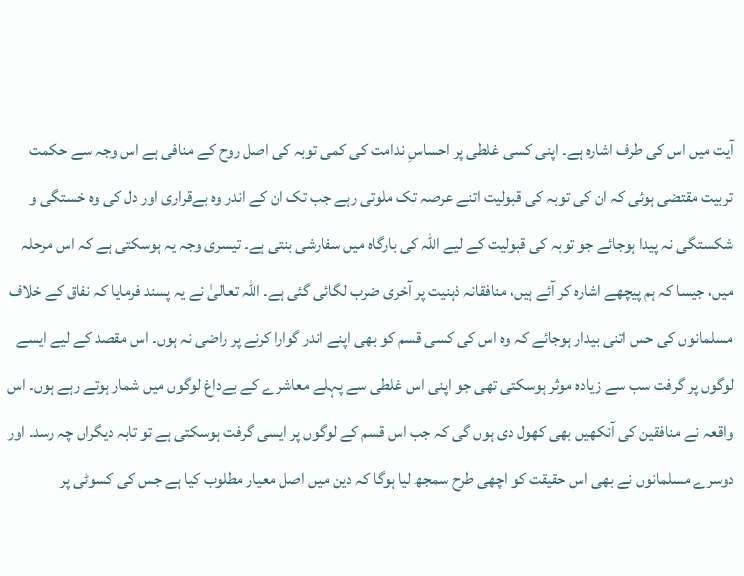آیت میں اس کی طرف اشارہ ہے۔ اپنی کسی غلطی پر احساسِ ندامت کی کمی توبہ کی اصل روح کے منافی ہے اس وجہ سے حکمت تربیت مقتضی ہوئی کہ ان کی توبہ کی قبولیت اتنے عرصہ تک ملوتی رہے جب تک ان کے اندر وہ بےقراری اور دل کی وہ خستگی و شکستگی نہ پیدا ہوجائے جو توبہ کی قبولیت کے لیے اللہ کی بارگاہ میں سفارشی بنتی ہے۔ تیسری وجہ یہ ہوسکتی ہے کہ اس مرحلہ میں، جیسا کہ ہم پیچھے اشارہ کر آئے ہیں، منافقانہ ذہنیت پر آخری ضرب لگائی گئی ہے۔ اللہ تعالیٰ نے یہ پسند فرمایا کہ نفاق کے خلاف مسلمانوں کی حس اتنی بیدار ہوجائے کہ وہ اس کی کسی قسم کو بھی اپنے اندر گوارا کرنے پر راضی نہ ہوں۔ اس مقصد کے لیے ایسے لوگوں پر گرفت سب سے زیادہ موثر ہوسکتی تھی جو اپنی اس غلطی سے پہلے معاشرے کے بےداغ لوگوں میں شمار ہوتے رہے ہوں۔ اس واقعہ نے منافقین کی آنکھیں بھی کھول دی ہوں گی کہ جب اس قسم کے لوگوں پر ایسی گرفت ہوسکتی ہے تو تابہ دیگراں چہ رسد۔ اور دوسرے مسلمانوں نے بھی اس حقیقت کو اچھی طرح سمجھ لیا ہوگا کہ دین میں اصل معیار مطلوب کیا ہے جس کی کسوٹی پر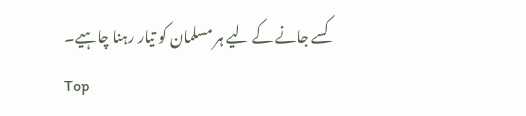کسے جانے کے لیے ہر مسلمان کو تیار رہنا چاہیے۔
Top